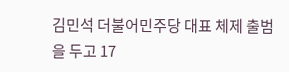김민석 더불어민주당 대표 체제 출범을 두고 17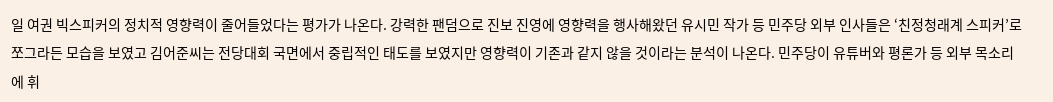일 여권 빅스피커의 정치적 영향력이 줄어들었다는 평가가 나온다. 강력한 팬덤으로 진보 진영에 영향력을 행사해왔던 유시민 작가 등 민주당 외부 인사들은 ‘친정청래계 스피커’로 쪼그라든 모습을 보였고 김어준씨는 전당대회 국면에서 중립적인 태도를 보였지만 영향력이 기존과 같지 않을 것이라는 분석이 나온다. 민주당이 유튜버와 평론가 등 외부 목소리에 휘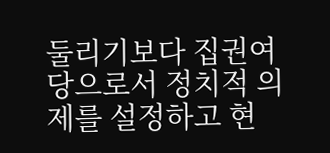둘리기보다 집권여당으로서 정치적 의제를 설정하고 현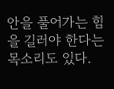안을 풀어가는 힘을 길러야 한다는 목소리도 있다.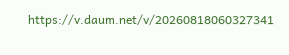https://v.daum.net/v/20260818060327341